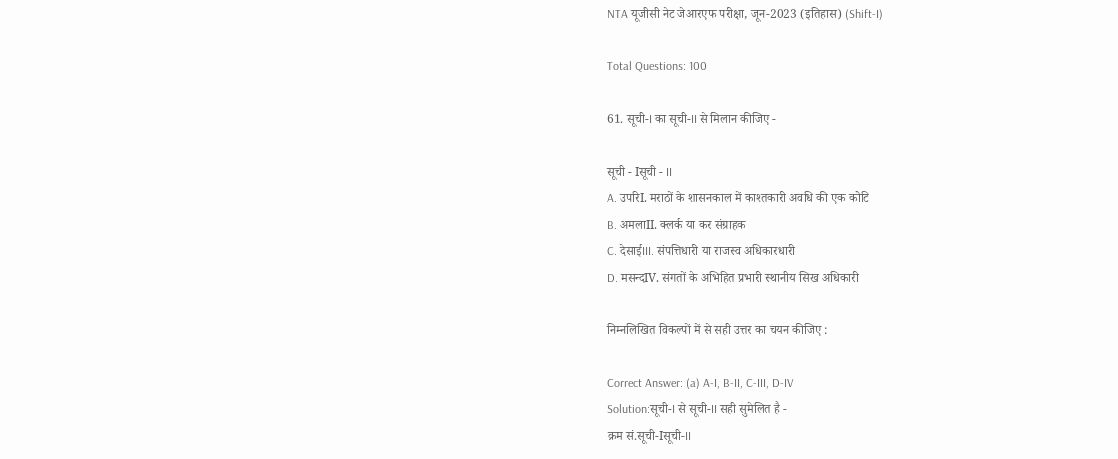NTA यूजीसी नेट जेआरएफ परीक्षा, जून-2023 (इतिहास) (Shift-I)

Total Questions: 100

61. सूची-I का सूची-II से मिलान कीजिए -

सूची - Iसूची - II
A. उपरिI. मराठों के शासनकाल में काश्तकारी अवधि की एक कोटि
B. अमलाII. क्लर्क या कर संग्राहक
C. देसाईIII. संपत्तिधारी या राजस्व अधिकारधारी
D. मसन्दIV. संगतों के अभिहित प्रभारी स्थानीय सिख अधिकारी

निम्नलिखित विकल्पों में से सही उत्तर का चयन कीजिए :

Correct Answer: (a) A-I, B-II, C-III, D-IV
Solution:सूची-I से सूची-II सही सुमेलित है -
क्रम सं.सूची-Iसूची-II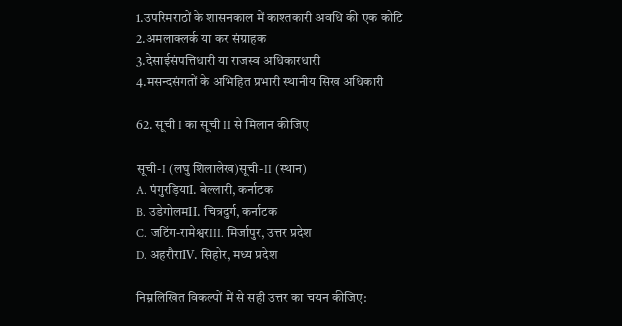1.उपरिमराठों के शासनकाल में काश्तकारी अवधि की एक कोटि
2.अमलाक्लर्क या कर संग्राहक
3.देसाईसंपत्तिधारी या राजस्व अधिकारधारी
4.मसन्दसंगतों के अभिहित प्रभारी स्थानीय सिख अधिकारी

62. सूची I का सूची II से मिलान कीजिए

सूची-I (लघु शिलालेख)सूची-II (स्थान)
A. पंगुरड़ियाI. बेल्लारी, कर्नाटक
B. उडेगोलमII. चित्रदुर्ग, कर्नाटक
C. जटिंग-रामेश्वरIII. मिर्जापुर, उत्तर प्रदेश
D. अहरौराIV. सिहोर, मध्य प्रदेश

निम्नलिखित विकल्पों में से सही उत्तर का चयन कीजिए: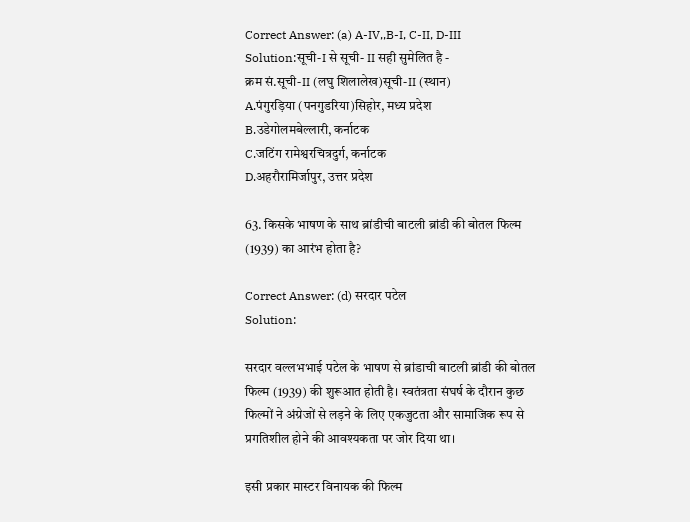Correct Answer: (a) A-IV,,B-I, C-II, D-III
Solution:सूची-I से सूची- II सही सुमेलित है -
क्रम सं.सूची-II (लघु शिलालेख)सूची-II (स्थान)
A.पंगुरड़िया (पनगुडरिया)सिहोर, मध्य प्रदेश
B.उडेगोलमबेल्लारी, कर्नाटक
C.जटिंग रामेश्वरचित्रदुर्ग, कर्नाटक
D.अहरौरामिर्जापुर, उत्तर प्रदेश

63. किसके भाषण के साथ ब्रांडीची बाटली ब्रांडी की बोतल फिल्म (1939) का आरंभ होता है?

Correct Answer: (d) सरदार पटेल
Solution:

सरदार वल्लभभाई पटेल के भाषण से ब्रांडाची बाटली ब्रांडी की बोतल फिल्म (1939) की शुरूआत होती है। स्वतंत्रता संघर्ष के दौरान कुछ फिल्मों ने अंग्रेजों से लड़ने के लिए एकजुटता और सामाजिक रूप से प्रगतिशील होने की आवश्यकता पर जोर दिया था।

इसी प्रकार मास्टर विनायक की फिल्म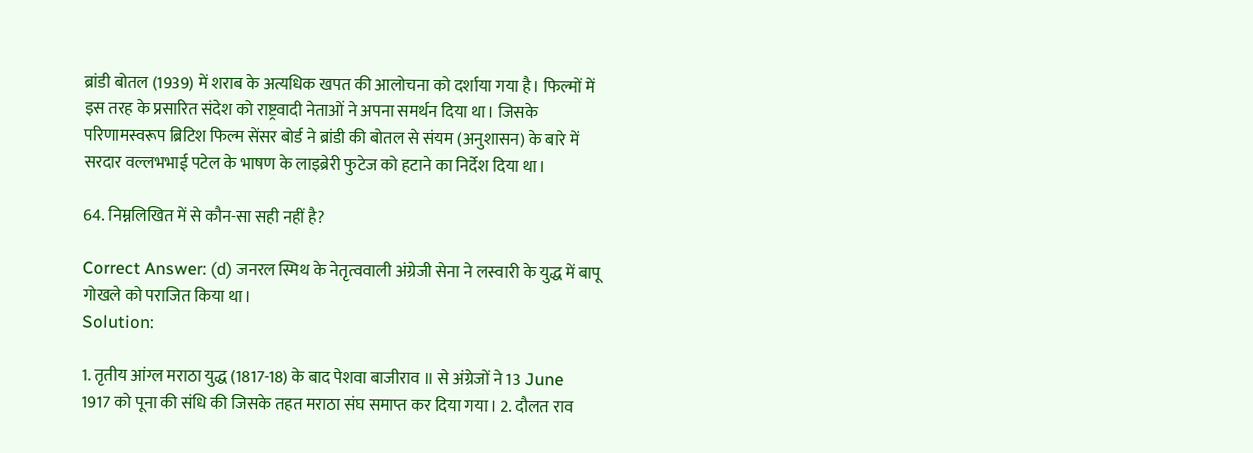ब्रांडी बोतल (1939) में शराब के अत्यधिक खपत की आलोचना को दर्शाया गया है। फिल्मों में इस तरह के प्रसारित संदेश को राष्ट्रवादी नेताओं ने अपना समर्थन दिया था। जिसके परिणामस्वरूप ब्रिटिश फिल्म सेंसर बोर्ड ने ब्रांडी की बोतल से संयम (अनुशासन) के बारे में सरदार वल्लभभाई पटेल के भाषण के लाइब्रेरी फुटेज को हटाने का निर्देश दिया था।

64. निम्नलिखित में से कौन-सा सही नहीं है?

Correct Answer: (d) जनरल स्मिथ के नेतृत्ववाली अंग्रेजी सेना ने लस्वारी के युद्ध में बापू गोखले को पराजित किया था।
Solution:

1. तृतीय आंग्ल मराठा युद्ध (1817-18) के बाद पेशवा बाजीराव ॥ से अंग्रेजों ने 13 June 1917 को पूना की संधि की जिसके तहत मराठा संघ समाप्त कर दिया गया। 2. दौलत राव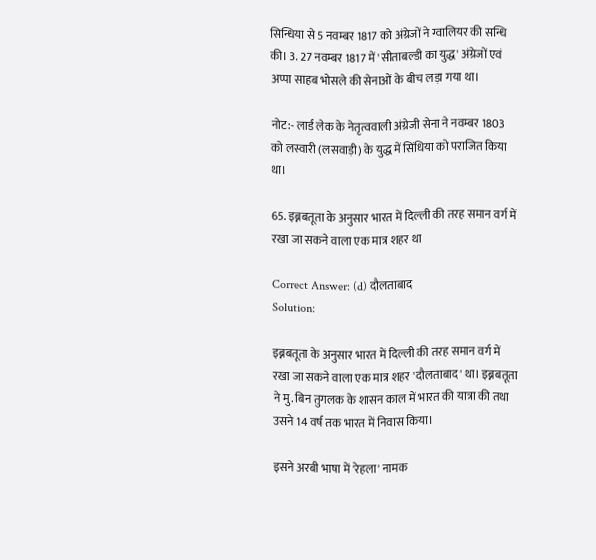सिन्धिया से 5 नवम्बर 1817 को अंग्रेजों ने ग्वालियर की सन्धि की। 3. 27 नवम्बर 1817 में 'सीताबल्डी का युद्ध' अंग्रेजों एवं अप्पा साहब भोसले की सेनाओं के बीच लड़ा गया था।

नोट:- लार्ड लेक के नेतृत्ववाली अंग्रेजी सेना ने नवम्बर 1803 को लस्वारी (लसवाड़ी) के युद्ध में सिंधिया को पराजित किया था।

65. इब्नबतूता के अनुसार भारत में दिल्ली की तरह समान वर्ग में रखा जा सकने वाला एक मात्र शहर था

Correct Answer: (d) दौलताबाद
Solution:

इब्नबतूता के अनुसार भारत में दिल्ली की तरह समान वर्ग में रखा जा सकने वाला एक मात्र शहर 'दौलताबाद' था। इब्नबतूता ने मु. बिन तुगलक के शासन काल में भारत की यात्रा की तथा उसने 14 वर्ष तक भारत में निवास किया।

इसने अरबी भाषा में 'रेहला' नामक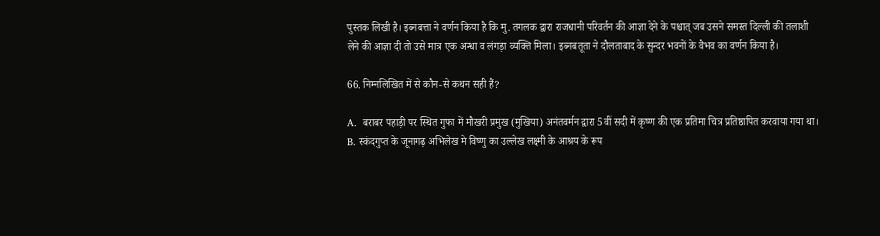पुस्तक लिखी है। इब्नबत्ता ने वर्णन किया है कि मु. तगलक द्वारा राजधानी परिवर्तन की आज्ञा देने के पश्चात् जब उसने समस्त दिल्ली की तलाशी लेने की आज्ञा दी तो उसे मात्र एक अन्धा व लंगड़ा व्यक्ति मिला। इब्नबतूता ने दौलताबाद के सुन्दर भवनों के वैभव का वर्णन किया है।

66. निम्नलिखित में से कौन-से कथन सही हैं?

A.  बराबर पहाड़ी पर स्थित गुफा में मौखरी प्रमुख (मुखिया) अनंतवर्मन द्वारा 5वीं सदी में कृष्ण की एक प्रतिमा चित्र प्रतिष्ठापित करवाया गया था।
B. स्कंदगुप्त के जूनागढ़ अभिलेख मे विष्णु का उल्लेख लक्ष्मी के आश्रय के रूप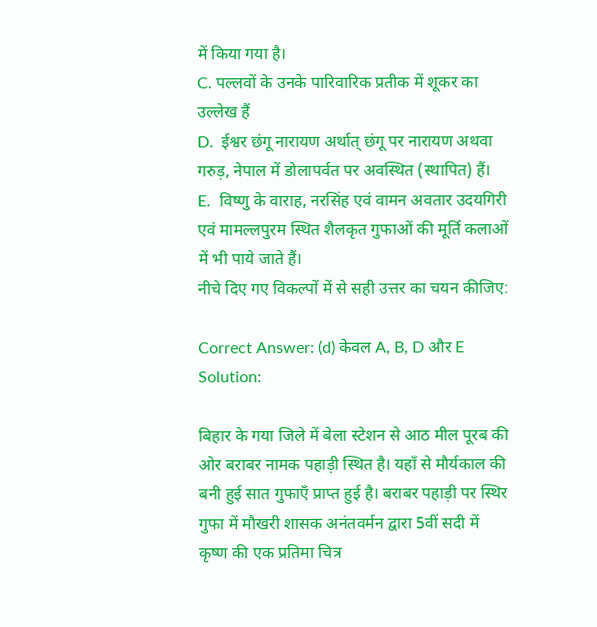में किया गया है।
C. पल्लवों के उनके पारिवारिक प्रतीक में शूकर का उल्लेख हैं
D.  ईश्वर छंगू नारायण अर्थात् छंगू पर नारायण अथवा गरुड़, नेपाल में डोलापर्वत पर अवस्थित (स्थापित) हैं।
E.  विष्णु के वाराह, नरसिंह एवं वामन अवतार उदयगिरी एवं मामल्लपुरम स्थित शैलकृत गुफाओं की मूर्ति कलाओं में भी पाये जाते हैं।
नीचे दिए गए विकल्पों में से सही उत्तर का चयन कीजिए:

Correct Answer: (d) केवल A, B, D और E
Solution:

बिहार के गया जिले में बेला स्टेशन से आठ मील पूरब की ओर बराबर नामक पहाड़ी स्थित है। यहाँ से मौर्यकाल की बनी हुई सात गुफाएँ प्राप्त हुई है। बराबर पहाड़ी पर स्थिर गुफा में मौखरी शासक अनंतवर्मन द्वारा 5वीं सदी में कृष्ण की एक प्रतिमा चित्र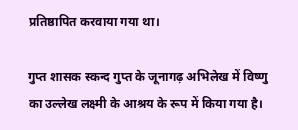प्रतिष्ठापित करवाया गया था।

गुप्त शासक स्कन्द गुप्त के जूनागढ़ अभिलेख में विष्णु का उल्लेख लक्ष्मी के आश्रय के रूप में किया गया है।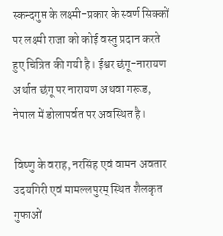स्कन्दगुप्त के लक्ष्मी-प्रकार के स्वर्ण सिक्कों पर लक्ष्मी राजा को कोई वस्तु प्रदान करते हुए चित्रित की गयी है। ईश्वर छंगू-नारायण अर्थात छंगू पर नारायण अथवा गरूड, नेपाल में डोलापर्वत पर अवस्थित है।

विष्णु के वराह, नरसिंह एवं वामन अवतार उदयगिरी एवं मामल्लपुरम् स्थित शैलकृत गुफाओं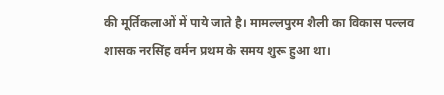की मूर्तिकलाओं में पाये जाते है। मामल्लपुरम शैली का विकास पल्लव शासक नरसिंह वर्मन प्रथम के समय शुरू हुआ था।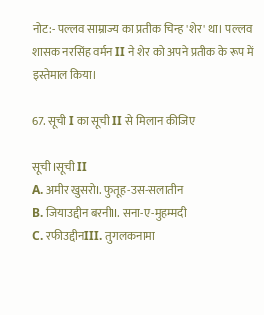नोट:- पल्लव साम्राज्य का प्रतीक चिन्ह 'शेर' था। पल्लव शासक नरसिंह वर्मन II ने शेर को अपने प्रतीक के रूप में इस्तेमाल किया।

67. सूची I का सूची II से मिलान कीजिए

सूची Iसूची II
A. अमीर खुसरोI. फुतूह-उस-सलातीन
B. जियाउद्दीन बरनीII. सना-ए-मुहम्मदी
C. रफीउद्दीनIII. तुगलकनामा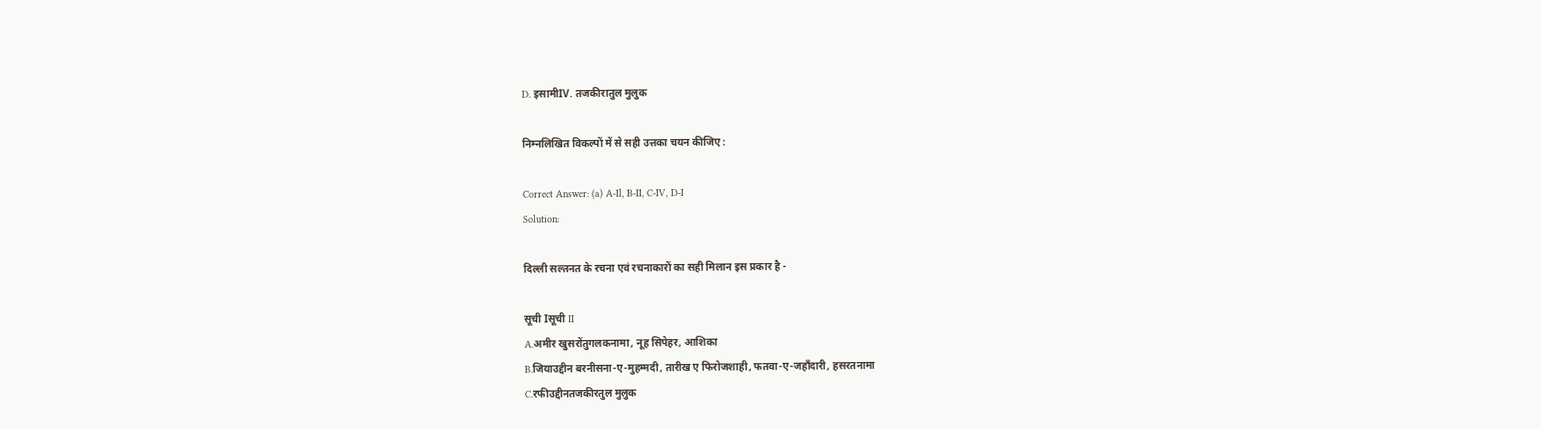D. इसामीIV. तजकीरातुल मुलुक

निम्नलिखित विकल्पों में से सही उत्तका चयन कीजिए :

Correct Answer: (a) A-Il, B-II, C-IV, D-I
Solution:

दिल्ली सल्तनत के रचना एवं रचनाकारों का सही मिलान इस प्रकार है -

सूची Iसूची II
A.अमीर खुसरोंतुगलकनामा, नूह सिपेहर, आशिका
B.जियाउद्दीन बरनीसना-ए-मुहम्मदी, तारीख ए फिरोजशाही, फतवा-ए-जहाँदारी, हसरतनामा
C.रफीउद्दीनतजकीरतुल मुलुक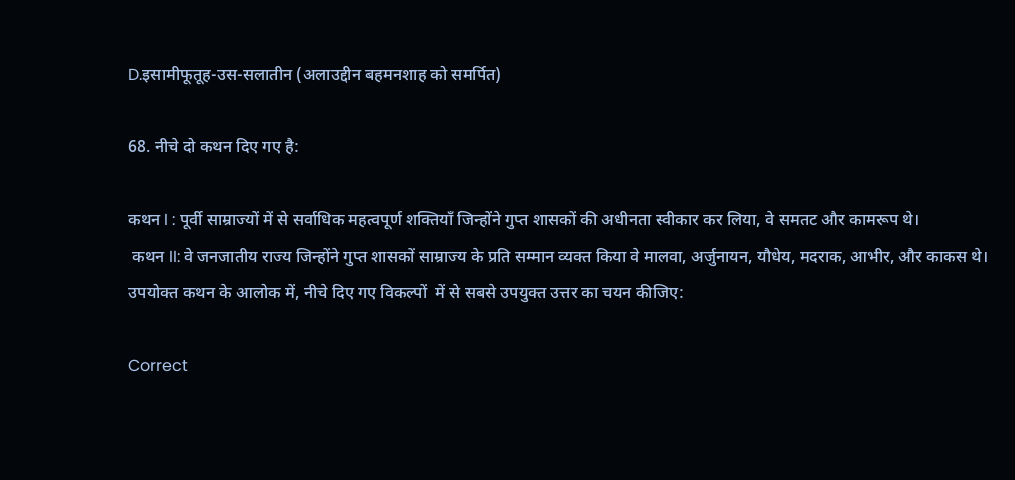D.इसामीफूतूह-उस-सलातीन (अलाउद्दीन बहमनशाह को समर्पित)

68. नीचे दो कथन दिए गए है:

कथन I : पूर्वी साम्राज्यों में से सर्वाधिक महत्वपूर्ण शक्तियाँ जिन्होंने गुप्त शासकों की अधीनता स्वीकार कर लिया, वे समतट और कामरूप थे।
 कथन II: वे जनजातीय राज्य जिन्होंने गुप्त शासकों साम्राज्य के प्रति सम्मान व्यक्त किया वे मालवा, अर्जुनायन, यौधेय, मदराक, आभीर, और काकस थे।
उपयोक्त कथन के आलोक में, नीचे दिए गए विकल्पों  में से सबसे उपयुक्त उत्तर का चयन कीजिए:

Correct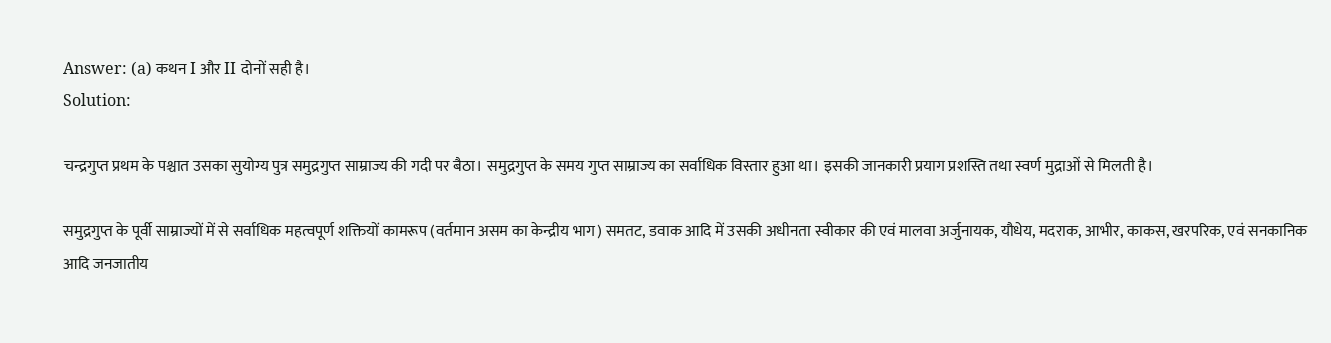Answer: (a) कथन I और II दोनों सही है।
Solution:

चन्द्रगुप्त प्रथम के पश्चात उसका सुयोग्य पुत्र समुद्रगुप्त साम्राज्य की गदी पर बैठा। समुद्रगुप्त के समय गुप्त साम्राज्य का सर्वाधिक विस्तार हुआ था। इसकी जानकारी प्रयाग प्रशस्ति तथा स्वर्ण मुद्राओं से मिलती है।

समुद्रगुप्त के पूर्वी साम्राज्यों में से सर्वाधिक महत्वपूर्ण शक्तियों कामरूप (वर्तमान असम का केन्द्रीय भाग) समतट, डवाक आदि में उसकी अधीनता स्वीकार की एवं मालवा अर्जुनायक, यौधेय, मदराक, आभीर, काकस, खरपरिक, एवं सनकानिक आदि जनजातीय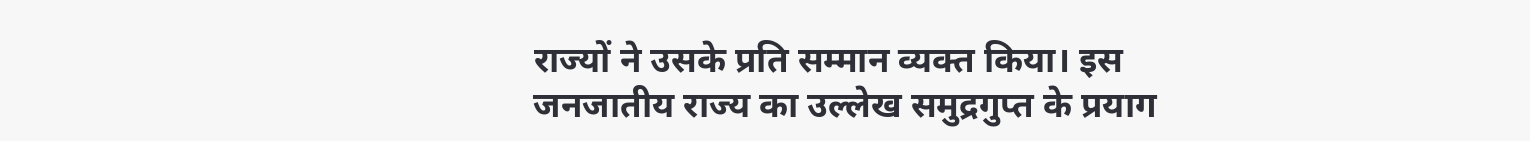राज्यों ने उसके प्रति सम्मान व्यक्त किया। इस जनजातीय राज्य का उल्लेख समुद्रगुप्त के प्रयाग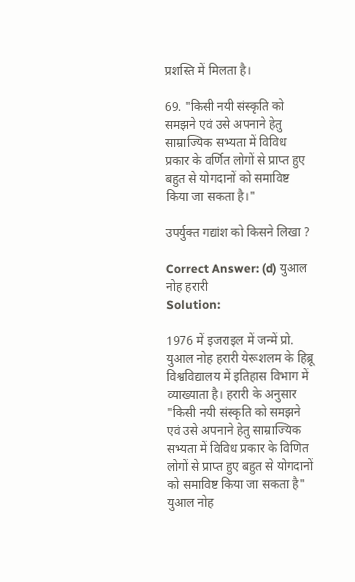प्रशस्ति में मिलता है।

69. "किसी नयी संस्कृति को समझने एवं उसे अपनाने हेतु साम्राज्यिक सभ्यता में विविध प्रकार के वर्णित लोगों से प्राप्त हुए बहुत से योगदानों को समाविष्ट किया जा सकता है।"

उपर्युक्त गद्यांश को किसने लिखा ?

Correct Answer: (d) युआल नोह हरारी
Solution:

1976 में इजराइल में जन्में प्रो. युआल नोह हरारी येरूशलम के हिब्रू विश्वविद्यालय में इतिहास विभाग में व्याख्याता है। हरारी के अनुसार "किसी नयी संस्कृति को समझने एवं उसे अपनाने हेतु साम्राज्यिक सभ्यता में विविध प्रकार के विणित लोगों से प्राप्त हुए बहुत से योगदानों को समाविष्ट किया जा सकता है" युआल नोह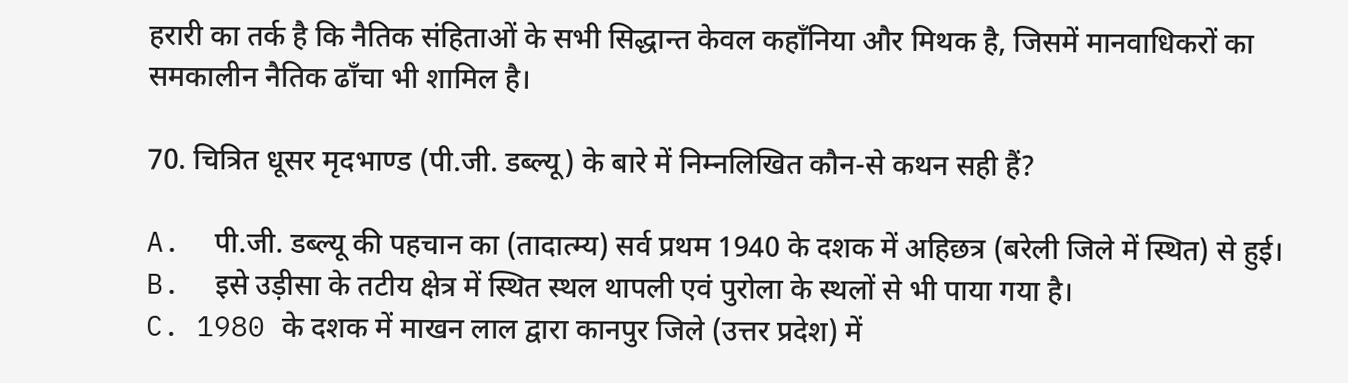हरारी का तर्क है कि नैतिक संहिताओं के सभी सिद्धान्त केवल कहाँनिया और मिथक है, जिसमें मानवाधिकरों का समकालीन नैतिक ढाँचा भी शामिल है।

70. चित्रित धूसर मृदभाण्ड (पी.जी. डब्ल्यू) के बारे में निम्नलिखित कौन-से कथन सही हैं?

A.  पी.जी. डब्ल्यू की पहचान का (तादात्म्य) सर्व प्रथम 1940 के दशक में अहिछत्र (बरेली जिले में स्थित) से हुई।
B.  इसे उड़ीसा के तटीय क्षेत्र में स्थित स्थल थापली एवं पुरोला के स्थलों से भी पाया गया है।
C. 1980 के दशक में माखन लाल द्वारा कानपुर जिले (उत्तर प्रदेश) में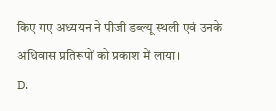किए गए अध्ययन ने पीजी डब्ल्यू स्थली एवं उनके अधिवास प्रतिरूपों को प्रकाश में लाया।
D.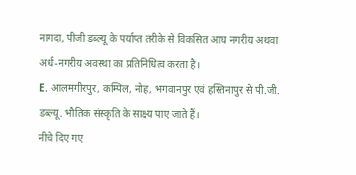नागदा, पीजी डब्ल्यू के पर्याप्त तरीके से विकसित आघ नगरीय अथवा अर्ध-नगरीय अवस्था का प्रतिनिधित्व करता है।
E. आलमगीरपुर, कम्पिल, नोह, भगवानपुर एवं हस्तिनापुर से पी.जी. डब्ल्यू. भौतिक संस्कृति के साक्ष्य पाए जाते हैं।
नीचे दिए गए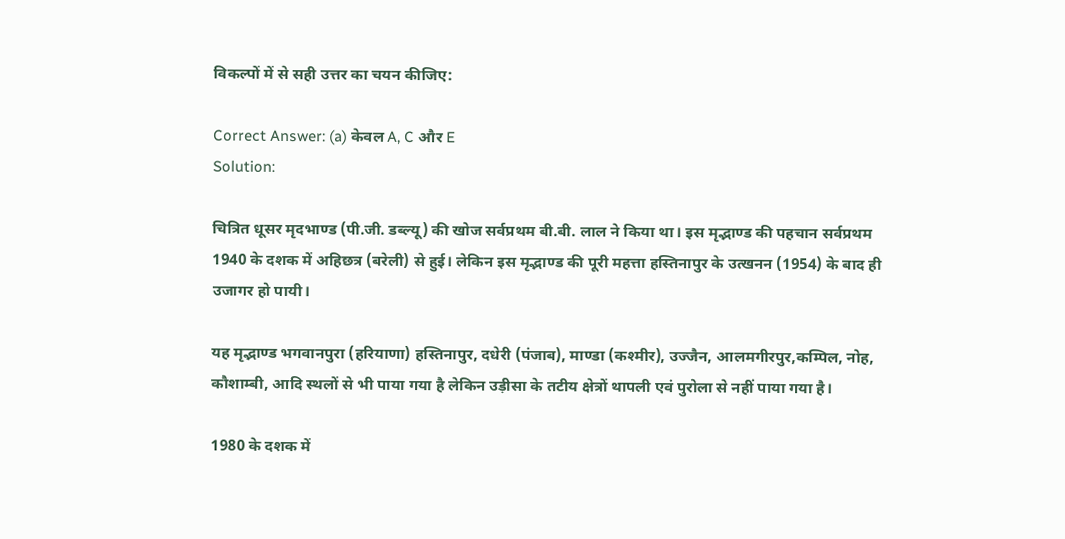विकल्पों में से सही उत्तर का चयन कीजिए:

Correct Answer: (a) केवल A, C और E
Solution:

चित्रित धूसर मृदभाण्ड (पी.जी. डब्ल्यू) की खोज सर्वप्रथम बी.बी. लाल ने किया था। इस मृद्भाण्ड की पहचान सर्वप्रथम 1940 के दशक में अहिछत्र (बरेली) से हुई। लेकिन इस मृद्भाण्ड की पूरी महत्ता हस्तिनापुर के उत्खनन (1954) के बाद ही उजागर हो पायी।

यह मृद्भाण्ड भगवानपुरा (हरियाणा) हस्तिनापुर, दधेरी (पंजाब), माण्डा (कश्मीर), उज्जैन, आलमगीरपुर,कम्पिल, नोह, कौशाम्बी, आदि स्थलों से भी पाया गया है लेकिन उड़ीसा के तटीय क्षेत्रों थापली एवं पुरोला से नहीं पाया गया है।

1980 के दशक में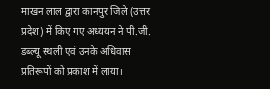माखन लाल द्वारा कानपुर जिले (उत्तर प्रदेश) में किए गए अध्ययन ने पी.जी. डब्ल्यू स्थली एवं उनके अधिवास प्रतिरूपों को प्रकाश में लाया।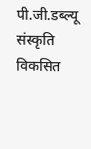पी.जी.डब्ल्यू संस्कृति विकसित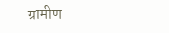ग्रामीण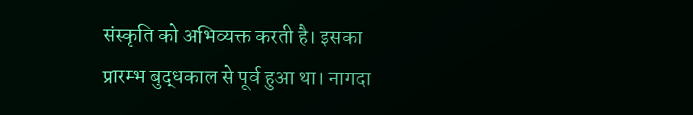संस्कृति को अभिव्यक्त करती है। इसका प्रारम्भ बुद्धकाल से पूर्व हुआ था। नागदा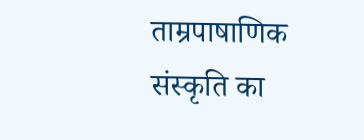ताम्रपाषाणिक संस्कृति का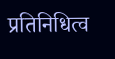प्रतिनिधित्व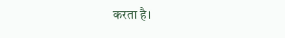करता है।